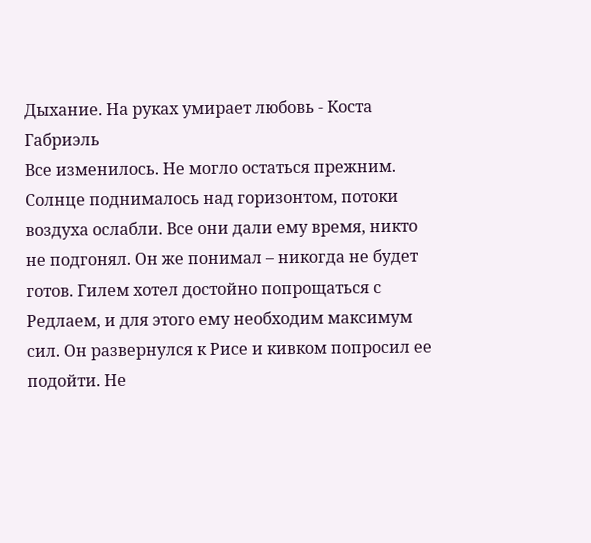Дыхание. На руках умирает любовь - Коста Габриэль
Все изменилось. Не могло остаться прежним.
Солнце поднималось над горизонтом, потоки воздуха ослабли. Все они дали ему время, никто не подгонял. Он же понимал – никогда не будет готов. Гилем хотел достойно попрощаться с Редлаем, и для этого ему необходим максимум сил. Он развернулся к Рисе и кивком попросил ее подойти. Не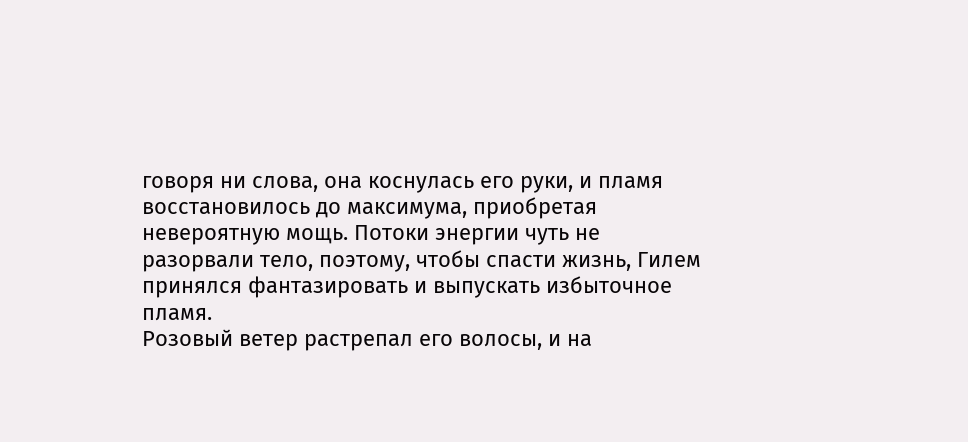говоря ни слова, она коснулась его руки, и пламя восстановилось до максимума, приобретая невероятную мощь. Потоки энергии чуть не разорвали тело, поэтому, чтобы спасти жизнь, Гилем принялся фантазировать и выпускать избыточное пламя.
Розовый ветер растрепал его волосы, и на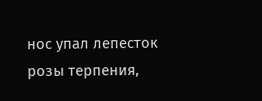нос упал лепесток розы терпения,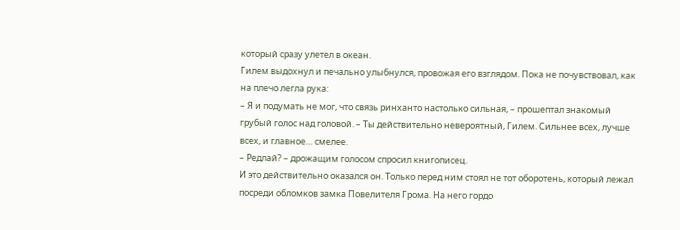который сразу улетел в океан.
Гилем выдохнул и печально улыбнулся, провожая его взглядом. Пока не почувствовал, как на плечо легла рука:
– Я и подумать не мог, что связь ринханто настолько сильная, – прошептал знакомый грубый голос над головой. – Ты действительно невероятный, Гилем. Сильнее всех, лучше всех, и главное… смелее.
– Редлай? – дрожащим голосом спросил книгописец.
И это действительно оказался он. Только перед ним стоял не тот оборотень, который лежал посреди обломков замка Повелителя Грома. На него гордо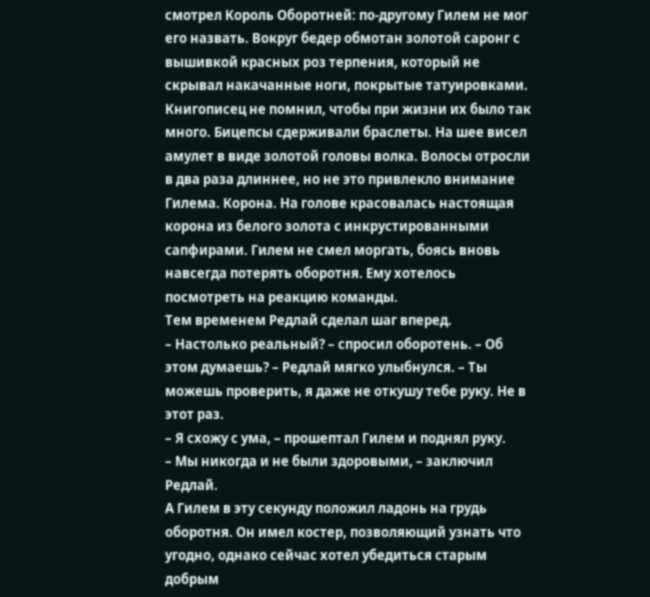смотрел Король Оборотней: по-другому Гилем не мог его назвать. Вокруг бедер обмотан золотой саронг с вышивкой красных роз терпения, который не скрывал накачанные ноги, покрытые татуировками. Книгописец не помнил, чтобы при жизни их было так много. Бицепсы сдерживали браслеты. На шее висел амулет в виде золотой головы волка. Волосы отросли в два раза длиннее, но не это привлекло внимание Гилема. Корона. На голове красовалась настоящая корона из белого золота с инкрустированными сапфирами. Гилем не смел моргать, боясь вновь навсегда потерять оборотня. Ему хотелось посмотреть на реакцию команды.
Тем временем Редлай сделал шаг вперед.
– Настолько реальный? – спросил оборотень. – Об этом думаешь? – Редлай мягко улыбнулся. – Ты можешь проверить, я даже не откушу тебе руку. Не в этот раз.
– Я схожу с ума, – прошептал Гилем и поднял руку.
– Мы никогда и не были здоровыми, – заключил Редлай.
А Гилем в эту секунду положил ладонь на грудь оборотня. Он имел костер, позволяющий узнать что угодно, однако сейчас хотел убедиться старым добрым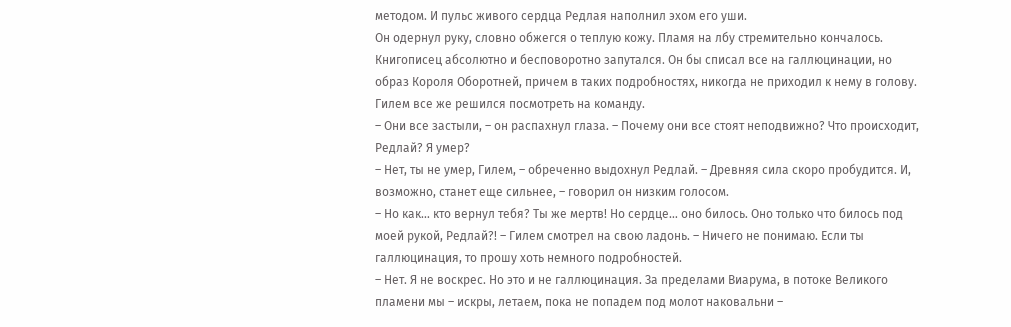методом. И пульс живого сердца Редлая наполнил эхом его уши.
Он одернул руку, словно обжегся о теплую кожу. Пламя на лбу стремительно кончалось. Книгописец абсолютно и бесповоротно запутался. Он бы списал все на галлюцинации, но образ Короля Оборотней, причем в таких подробностях, никогда не приходил к нему в голову. Гилем все же решился посмотреть на команду.
– Они все застыли, – он распахнул глаза. – Почему они все стоят неподвижно? Что происходит, Редлай? Я умер?
– Нет, ты не умер, Гилем, – обреченно выдохнул Редлай. – Древняя сила скоро пробудится. И, возможно, станет еще сильнее, – говорил он низким голосом.
– Но как… кто вернул тебя? Ты же мертв! Но сердце… оно билось. Оно только что билось под моей рукой, Редлай?! – Гилем смотрел на свою ладонь. – Ничего не понимаю. Если ты галлюцинация, то прошу хоть немного подробностей.
– Нет. Я не воскрес. Но это и не галлюцинация. За пределами Виарума, в потоке Великого пламени мы – искры, летаем, пока не попадем под молот наковальни –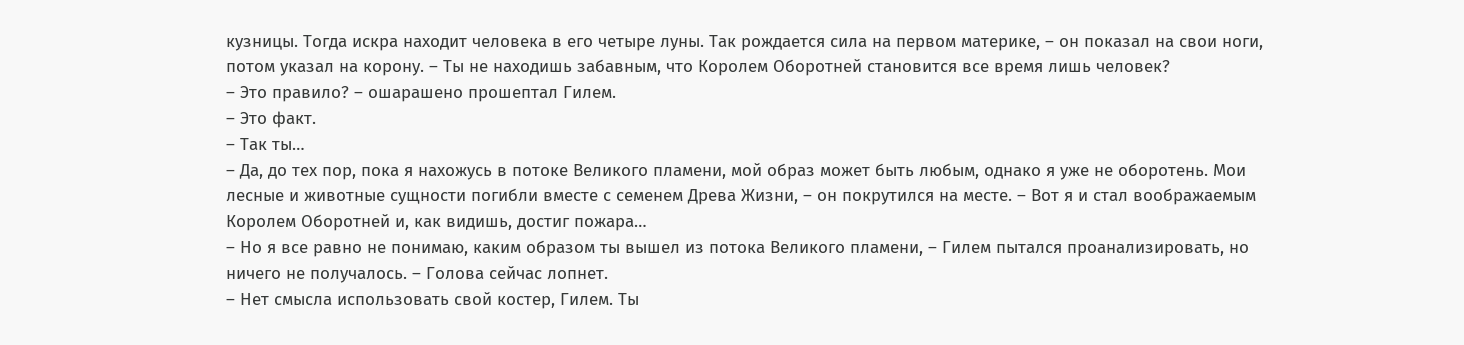кузницы. Тогда искра находит человека в его четыре луны. Так рождается сила на первом материке, – он показал на свои ноги, потом указал на корону. – Ты не находишь забавным, что Королем Оборотней становится все время лишь человек?
– Это правило? – ошарашено прошептал Гилем.
– Это факт.
– Так ты…
– Да, до тех пор, пока я нахожусь в потоке Великого пламени, мой образ может быть любым, однако я уже не оборотень. Мои лесные и животные сущности погибли вместе с семенем Древа Жизни, – он покрутился на месте. – Вот я и стал воображаемым Королем Оборотней и, как видишь, достиг пожара…
– Но я все равно не понимаю, каким образом ты вышел из потока Великого пламени, – Гилем пытался проанализировать, но ничего не получалось. – Голова сейчас лопнет.
– Нет смысла использовать свой костер, Гилем. Ты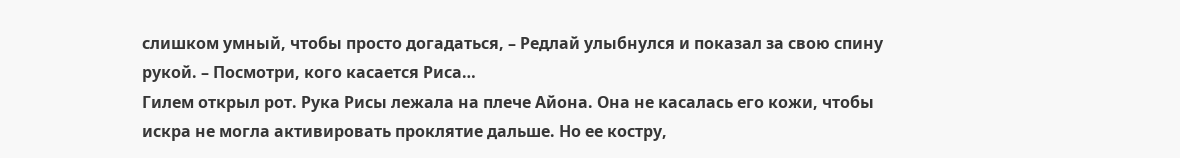слишком умный, чтобы просто догадаться, – Редлай улыбнулся и показал за свою спину рукой. – Посмотри, кого касается Риса…
Гилем открыл рот. Рука Рисы лежала на плече Айона. Она не касалась его кожи, чтобы искра не могла активировать проклятие дальше. Но ее костру,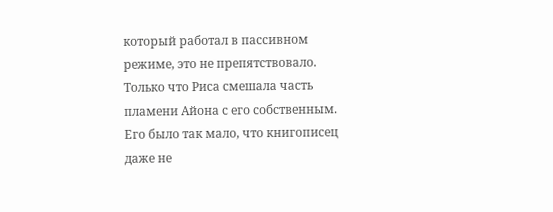который работал в пассивном режиме, это не препятствовало. Только что Риса смешала часть пламени Айона с его собственным. Его было так мало, что книгописец даже не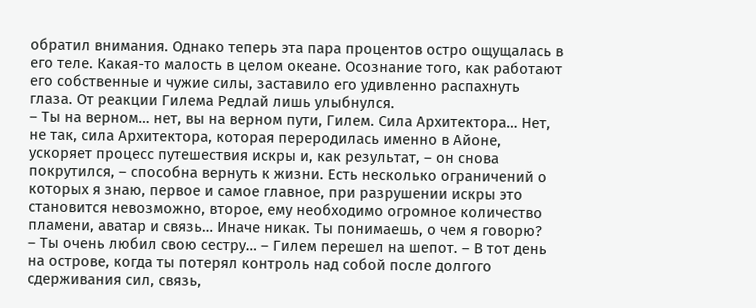обратил внимания. Однако теперь эта пара процентов остро ощущалась в его теле. Какая-то малость в целом океане. Осознание того, как работают его собственные и чужие силы, заставило его удивленно распахнуть глаза. От реакции Гилема Редлай лишь улыбнулся.
– Ты на верном… нет, вы на верном пути, Гилем. Сила Архитектора… Нет, не так, сила Архитектора, которая переродилась именно в Айоне, ускоряет процесс путешествия искры и, как результат, – он снова покрутился, – способна вернуть к жизни. Есть несколько ограничений о которых я знаю, первое и самое главное, при разрушении искры это становится невозможно, второе, ему необходимо огромное количество пламени, аватар и связь… Иначе никак. Ты понимаешь, о чем я говорю?
– Ты очень любил свою сестру… – Гилем перешел на шепот. – В тот день на острове, когда ты потерял контроль над собой после долгого сдерживания сил, связь,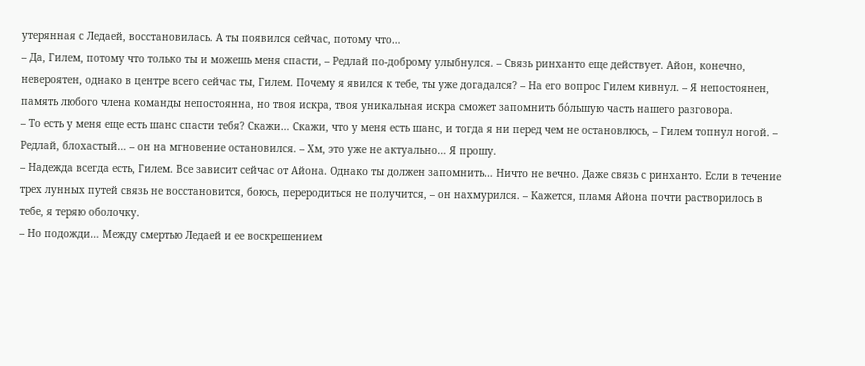утерянная с Ледаей, восстановилась. А ты появился сейчас, потому что…
– Да, Гилем, потому что только ты и можешь меня спасти, – Редлай по-доброму улыбнулся. – Связь ринханто еще действует. Айон, конечно, невероятен, однако в центре всего сейчас ты, Гилем. Почему я явился к тебе, ты уже догадался? – На его вопрос Гилем кивнул. – Я непостоянен, память любого члена команды непостоянна, но твоя искра, твоя уникальная искра сможет запомнить бо́льшую часть нашего разговора.
– То есть у меня еще есть шанс спасти тебя? Скажи… Скажи, что у меня есть шанс, и тогда я ни перед чем не остановлюсь, – Гилем топнул ногой. – Редлай, блохастый… – он на мгновение остановился. – Хм, это уже не актуально… Я прошу.
– Надежда всегда есть, Гилем. Все зависит сейчас от Айона. Однако ты должен запомнить… Ничто не вечно. Даже связь с ринханто. Если в течение трех лунных путей связь не восстановится, боюсь, переродиться не получится, – он нахмурился. – Кажется, пламя Айона почти растворилось в тебе, я теряю оболочку.
– Но подожди… Между смертью Ледаей и ее воскрешением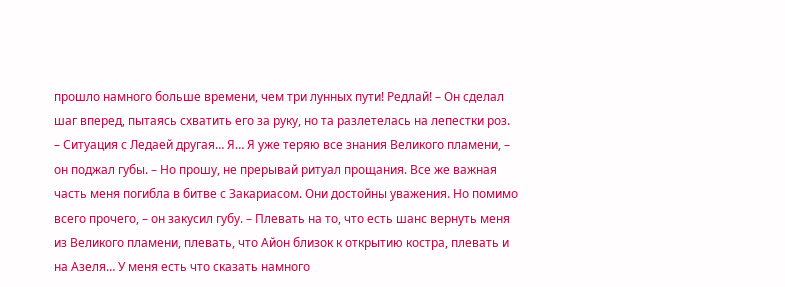прошло намного больше времени, чем три лунных пути! Редлай! – Он сделал шаг вперед, пытаясь схватить его за руку, но та разлетелась на лепестки роз.
– Ситуация с Ледаей другая… Я… Я уже теряю все знания Великого пламени, – он поджал губы. – Но прошу, не прерывай ритуал прощания. Все же важная часть меня погибла в битве с Закариасом. Они достойны уважения. Но помимо всего прочего, – он закусил губу. – Плевать на то, что есть шанс вернуть меня из Великого пламени, плевать, что Айон близок к открытию костра, плевать и на Азеля… У меня есть что сказать намного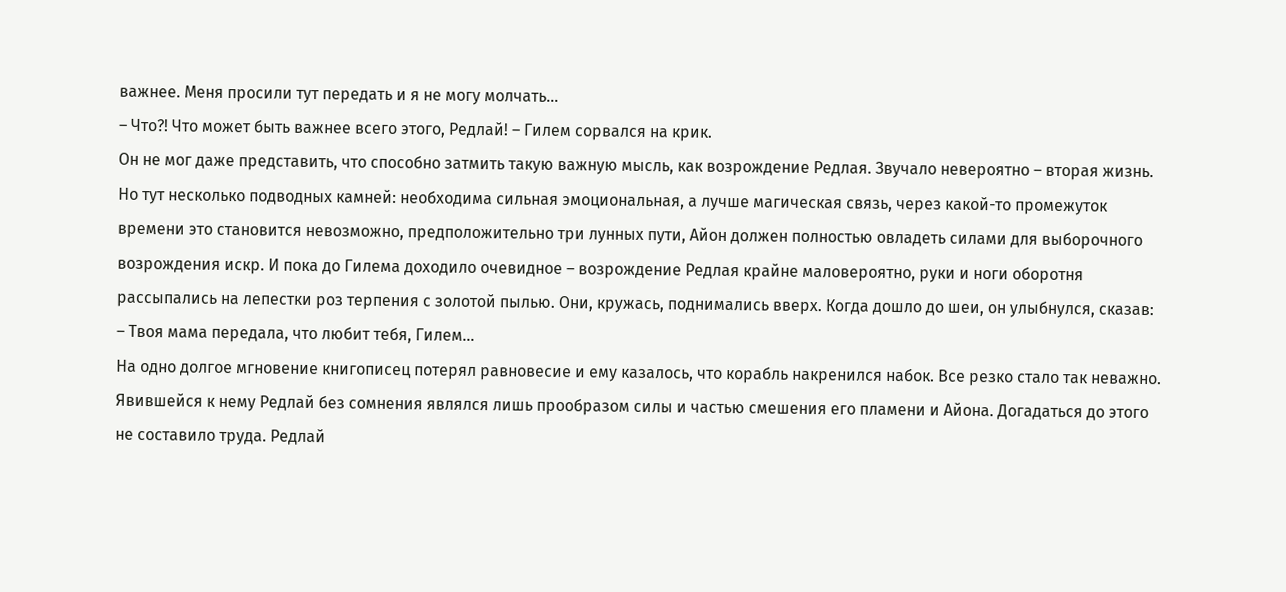важнее. Меня просили тут передать и я не могу молчать…
– Что?! Что может быть важнее всего этого, Редлай! – Гилем сорвался на крик.
Он не мог даже представить, что способно затмить такую важную мысль, как возрождение Редлая. Звучало невероятно – вторая жизнь. Но тут несколько подводных камней: необходима сильная эмоциональная, а лучше магическая связь, через какой-то промежуток времени это становится невозможно, предположительно три лунных пути, Айон должен полностью овладеть силами для выборочного возрождения искр. И пока до Гилема доходило очевидное – возрождение Редлая крайне маловероятно, руки и ноги оборотня рассыпались на лепестки роз терпения с золотой пылью. Они, кружась, поднимались вверх. Когда дошло до шеи, он улыбнулся, сказав:
– Твоя мама передала, что любит тебя, Гилем…
На одно долгое мгновение книгописец потерял равновесие и ему казалось, что корабль накренился набок. Все резко стало так неважно. Явившейся к нему Редлай без сомнения являлся лишь прообразом силы и частью смешения его пламени и Айона. Догадаться до этого не составило труда. Редлай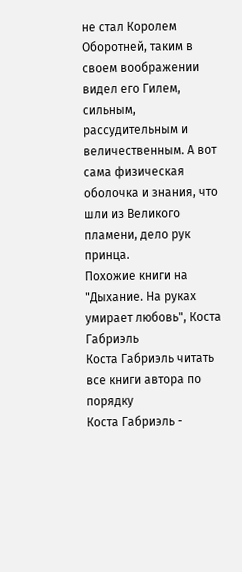не стал Королем Оборотней, таким в своем воображении видел его Гилем, сильным, рассудительным и величественным. А вот сама физическая оболочка и знания, что шли из Великого пламени, дело рук принца.
Похожие книги на "Дыхание. На руках умирает любовь", Коста Габриэль
Коста Габриэль читать все книги автора по порядку
Коста Габриэль -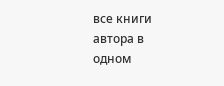все книги автора в одном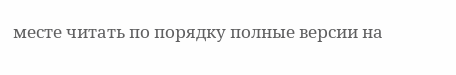месте читать по порядку полные версии на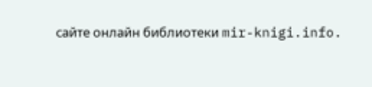сайте онлайн библиотеки mir-knigi.info.